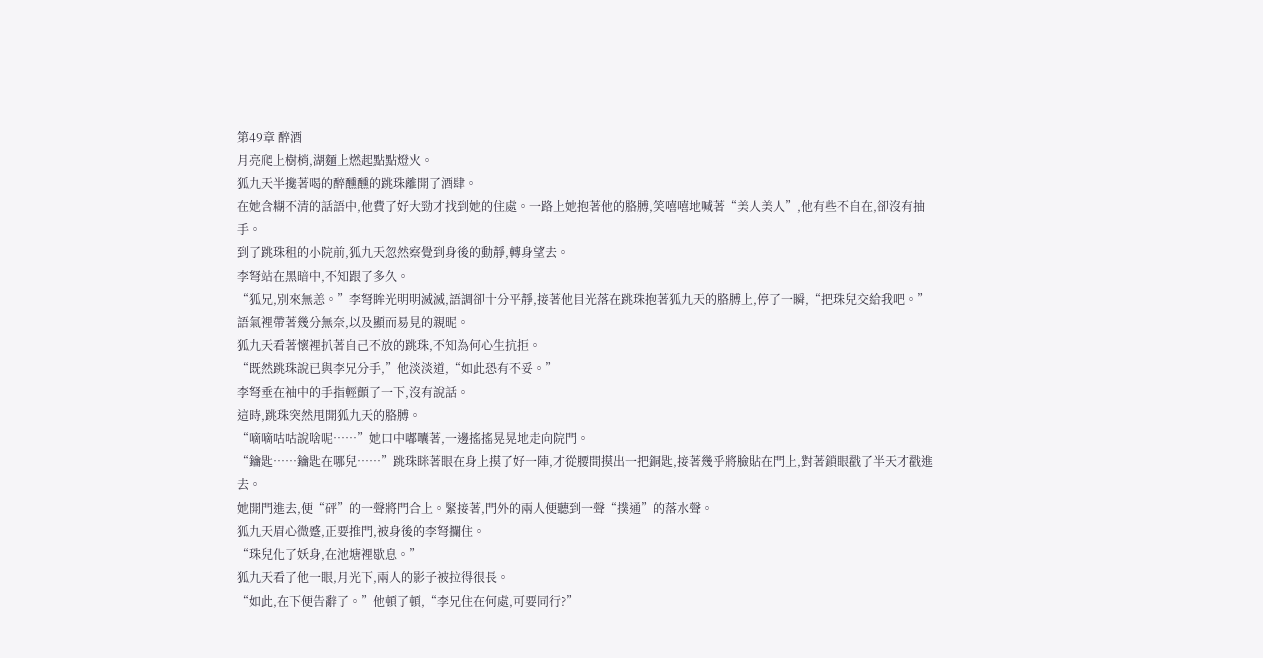第49章 醉酒
月亮爬上樹梢,湖麵上燃起點點燈火。
狐九天半攙著喝的醉醺醺的跳珠離開了酒肆。
在她含糊不清的話語中,他費了好大勁才找到她的住處。一路上她抱著他的胳膊,笑嘻嘻地喊著“美人美人”,他有些不自在,卻沒有抽手。
到了跳珠租的小院前,狐九天忽然察覺到身後的動靜,轉身望去。
李弩站在黑暗中,不知跟了多久。
“狐兄,別來無恙。”李弩眸光明明滅滅,語調卻十分平靜,接著他目光落在跳珠抱著狐九天的胳膊上,停了一瞬,“把珠兒交給我吧。”語氣裡帶著幾分無奈,以及顯而易見的親昵。
狐九天看著懷裡扒著自己不放的跳珠,不知為何心生抗拒。
“既然跳珠說已與李兄分手,”他淡淡道,“如此恐有不妥。”
李弩垂在袖中的手指輕顫了一下,沒有說話。
這時,跳珠突然甩開狐九天的胳膊。
“嘀嘀咕咕說啥呢……”她口中嘟囔著,一邊搖搖晃晃地走向院門。
“鑰匙……鑰匙在哪兒……”跳珠眯著眼在身上摸了好一陣,才從腰間摸出一把銅匙,接著幾乎將臉貼在門上,對著鎖眼戳了半天才戳進去。
她開門進去,便“砰”的一聲將門合上。緊接著,門外的兩人便聽到一聲“撲通”的落水聲。
狐九天眉心微蹙,正要推門,被身後的李弩攔住。
“珠兒化了妖身,在池塘裡歇息。”
狐九天看了他一眼,月光下,兩人的影子被拉得很長。
“如此,在下便告辭了。”他頓了頓,“李兄住在何處,可要同行?”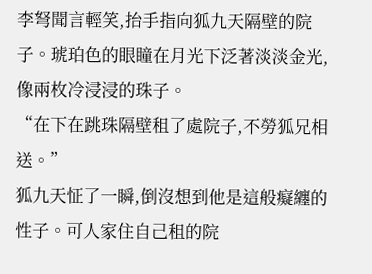李弩聞言輕笑,抬手指向狐九天隔壁的院子。琥珀色的眼瞳在月光下泛著淡淡金光,像兩枚冷浸浸的珠子。
“在下在跳珠隔壁租了處院子,不勞狐兄相送。”
狐九天怔了一瞬,倒沒想到他是這般癡纏的性子。可人家住自己租的院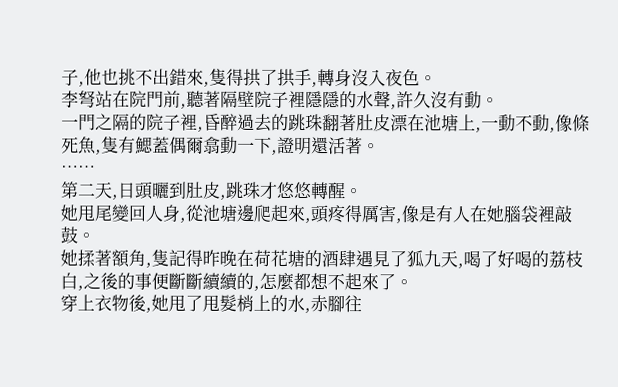子,他也挑不出錯來,隻得拱了拱手,轉身沒入夜色。
李弩站在院門前,聽著隔壁院子裡隱隱的水聲,許久沒有動。
一門之隔的院子裡,昏醉過去的跳珠翻著肚皮漂在池塘上,一動不動,像條死魚,隻有鰓蓋偶爾翕動一下,證明還活著。
……
第二天,日頭曬到肚皮,跳珠才悠悠轉醒。
她甩尾變回人身,從池塘邊爬起來,頭疼得厲害,像是有人在她腦袋裡敲鼓。
她揉著額角,隻記得昨晚在荷花塘的酒肆遇見了狐九天,喝了好喝的荔枝白,之後的事便斷斷續續的,怎麼都想不起來了。
穿上衣物後,她甩了甩髮梢上的水,赤腳往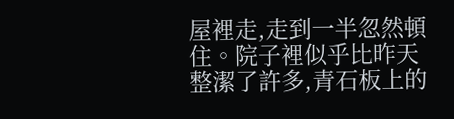屋裡走,走到一半忽然頓住。院子裡似乎比昨天整潔了許多,青石板上的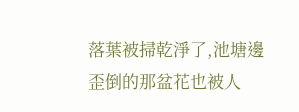落葉被掃乾淨了,池塘邊歪倒的那盆花也被人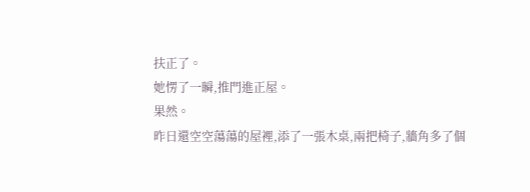扶正了。
她愣了一瞬,推門進正屋。
果然。
昨日還空空蕩蕩的屋裡,添了一張木桌,兩把椅子,牆角多了個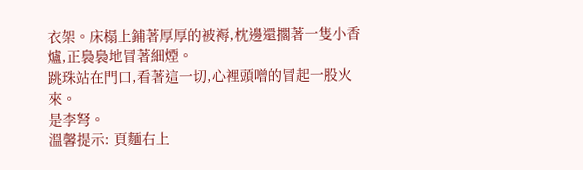衣架。床榻上鋪著厚厚的被褥,枕邊還擱著一隻小香爐,正裊裊地冒著細煙。
跳珠站在門口,看著這一切,心裡頭噌的冒起一股火來。
是李弩。
溫馨提示: 頁麵右上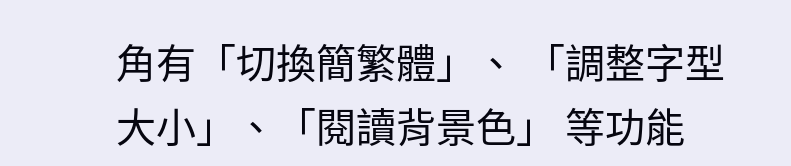角有「切換簡繁體」、 「調整字型大小」、「閱讀背景色」 等功能